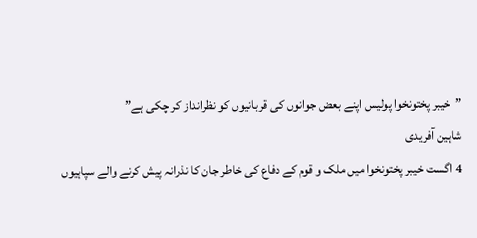”خیبر پختونخوا پولیس اپنے بعض جوانوں کی قربانیوں کو نظرانداز کر چکی ہے”
شاہین آفریدی
4 اگست خیبر پختونخوا میں ملک و قوم کے دفاع کی خاطر جان کا نذرانہ پیش کرنے والے سپاہیوں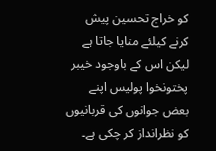کو خراج تحسین پیش کرنے کیلئے منایا جاتا ہے لیکن اس کے باوجود خیبر پختونخوا پولیس اپنے بعض جوانوں کی قربانیوں کو نظرانداز کر چکی ہے۔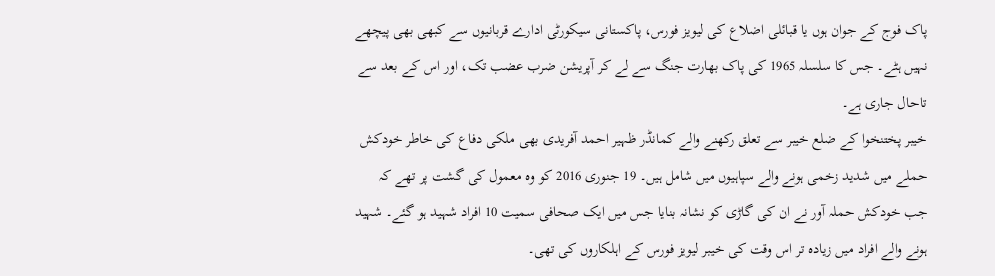پاک فوج کے جوان ہوں یا قبائلی اضلاع کی لیویز فورس، پاکستانی سیکورٹی ادارے قربانیوں سے کبھی بھی پیچھے نہیں ہٹے۔ جس کا سلسلہ 1965 کی پاک بھارت جنگ سے لے کر آپریشن ضرب عضب تک، اور اس کے بعد سے تاحال جاری ہے۔
خیبر پختنخوا کے ضلع خیبر سے تعلق رکھنے والے کمانڈر ظہیر احمد آفریدی بھی ملکی دفاع کی خاطر خودکش حملے میں شدید زخمی ہونے والے سپاہیوں میں شامل ہیں۔ 19 جنوری 2016 کو وہ معمول کی گشت پر تھے کہ جب خودکش حملہ آور نے ان کی گاڑی کو نشانہ بنایا جس میں ایک صحافی سمیت 10 افراد شہید ہو گئے۔ شہید ہونے والے افراد میں زیادہ تر اس وقت کی خیبر لیویز فورس کے اہلکاروں کی تھی۔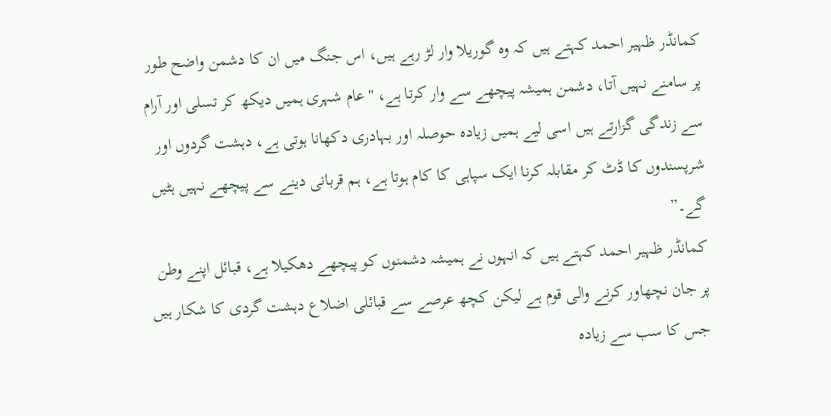کمانڈر ظہیر احمد کہتے ہیں کہ وہ گوریلا وار لڑ رہے ہیں، اس جنگ میں ان کا دشمن واضح طور پر سامنے نہیں آتا، دشمن ہمیشہ پیچھے سے وار کرتا ہے، "عام شہری ہمیں دیکھ کر تسلی اور آرام سے زندگی گزارتے ہیں اسی لیے ہمیں زیادہ حوصلہ اور بہادری دکھانا ہوتی ہے، دہشت گردوں اور شرپسندوں کا ڈٹ کر مقابلہ کرنا ایک سپاہی کا کام ہوتا ہے، ہم قربانی دینے سے پیچھے نہیں ہٹیں گے۔”
کمانڈر ظہیر احمد کہتے ہیں کہ انہوں نے ہمیشہ دشمنوں کو پیچھے دھکیلا ہے، قبائل اپنے وطن پر جان نچھاور کرنے والی قوم ہے لیکن کچھ عرصے سے قبائلی اضلاع دہشت گردی کا شکار ہیں جس کا سب سے زیادہ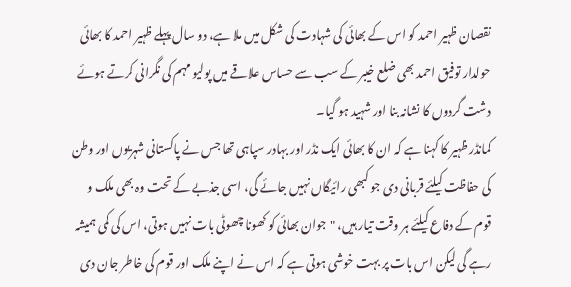نقصان ظہیر احمد کو اس کے بھائی کی شہادت کی شکل میں ملا ہے، دو سال پہلے ظہیر احمد کا بھائی حولدار توفیق احمد بھی ضلع خیبر کے سب سے حساس علاقے میں پولیو مہم کی نگرانی کرتے ہوئے دشت گردوں کا نشانہ بنا اور شہید ہو گیا۔
کمانڈر ظہیر کا کہنا ہے کہ ان کا بھائی ایک نڈر اور بہادر سپاہی تھا جس نے پاکستانی شہریوں اور وطن کی حفاظت کیلئے قربانی دی جو کبھی رائیگاں نہیں جائے گی، اسی جذبے کے تحت وہ بھی ملک و قوم کے دفاع کیلئے ہر وقت تیار ہیں، "جوان بھائی کو کھونا چھوٹی بات نہیں ہوتی، اس کی کمی ہمیشہ رہے گی لیکن اس بات پر بہت خوشی ہوتی ہے کہ اس نے اپنے ملک اور قوم کی خاطر جان دی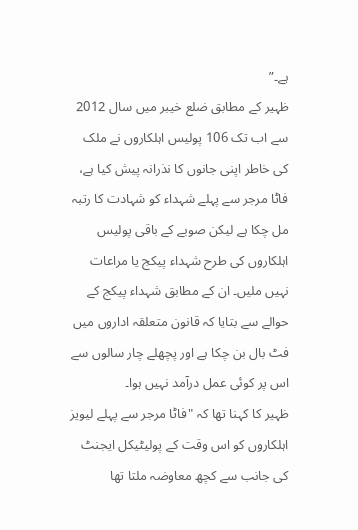ہے۔”
ظہیر کے مطابق ضلع خیبر میں سال 2012 سے اب تک 106 پولیس اہلکاروں نے ملک کی خاطر اپنی جانوں کا نذرانہ پیش کیا ہے، فاٹا مرجر سے پہلے شہداء کو شہادت کا رتبہ مل چکا ہے لیکن صوبے کے باقی پولیس اہلکاروں کی طرح شہداء پیکج یا مراعات نہیں ملیں۔ ان کے مطابق شہداء پیکج کے حوالے سے بتایا کہ قانون متعلقہ اداروں میں فٹ بال بن چکا ہے اور پچھلے چار سالوں سے اس پر کوئی عمل درآمد نہیں ہوا۔
ظہیر کا کہنا تھا کہ "فاٹا مرجر سے پہلے لیویز اہلکاروں کو اس وقت کے پولیٹیکل ایجنٹ کی جانب سے کچھ معاوضہ ملتا تھا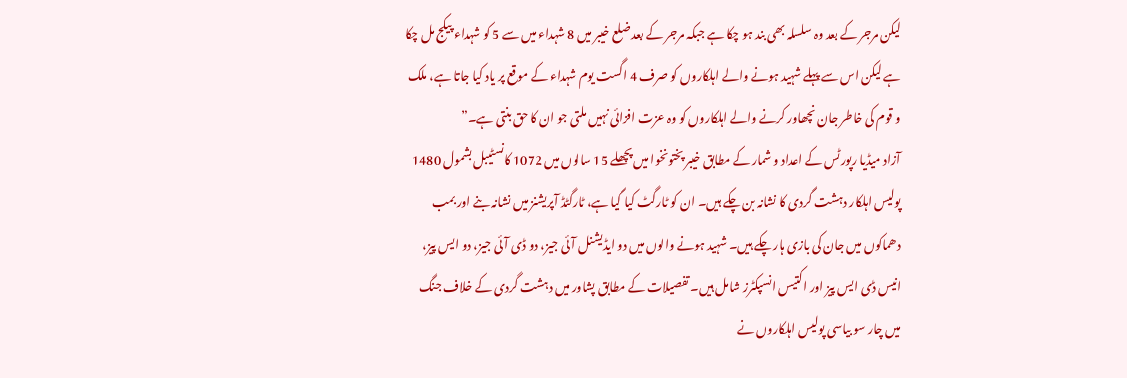لیکن مرجر کے بعد وہ سلسلہ بھی بند ہو چکا ہے جبکہ مرجر کے بعد ضلع خیبر میں 8 شہداء میں سے 5 کو شہداء پیکج مل چکا ہے لیکن اس سے پہلے شہید ہونے والے اہلکاروں کو صرف 4 اگست یوم شہداء کے موقع پر یاد کیا جاتا ہے، ملک و قوم کی خاطر جان نچھاور کرنے والے اہلکاروں کو وہ عزت افزائی نہیں ملتی جو ان کا حق بنتی ہے۔”
آزاد میڈیا رپورٹس کے اعداد و شمار کے مطابق خیبر پختونخوا میں پچھلے 15 سالوں میں 1072 کانسٹیبل بشمول 1480 پولیس اہلکار دہشت گردی کا نشانہ بن چکے ہیں۔ ان کو ٹارگٹ کیا گیا ہے، ٹارگٹڈ آپریشنز میں نشانہ بنے اور بمب دھماکوں میں جان کی بازی ہار چکے ہیں۔ شہید ہونے والوں میں دو ایڈیشنل آئی جیز، دو ڈی آئی جیز، دو ایس پیز، انیس ڈی ایس پیز اور اکتیس انسپکٹرز شامل ہیں۔ تفصیلات کے مطابق پشاور میں دہشت گردی کے خلاف جنگ میں چار سو بیاسی پولیس اہلکاروں نے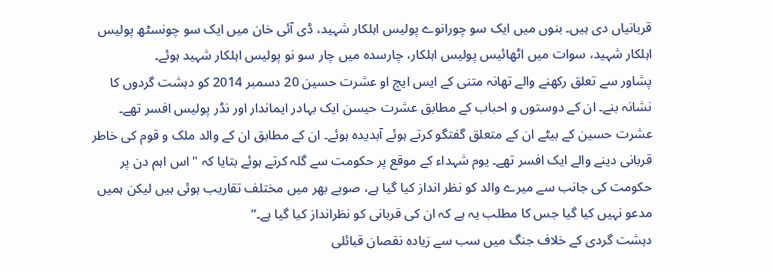قربانیاں دی ہیں۔ بنوں میں ایک سو چورانوے پولیس اہلکار شہید، ڈی آئی خان میں ایک سو چونسٹھ پولیس اہلکار شہید، سوات میں اٹھائیس پولیس اہلکار، چارسدہ میں چار سو نو پولیس اہلکار شہید ہوئے۔
پشاور سے تعلق رکھنے والے تھانہ متنی کے ایس ایچ او عشرت حسین 20 دسمبر 2014 کو دہشت گردوں کا نشانہ بنے۔ ان کے دوستوں و احباب کے مطابق عشرت حیسن ایک بہادر ایماندار اور نڈر پولیس افسر تھے۔
عشرت حسین کے بیٹے ان کے متعلق گفتگو کرتے ہوئے آبدیدہ ہوئے۔ ان کے مطابق ان کے والد ملک و قوم کی خاطر قربانی دینے والے ایک افسر تھے۔ یوم شہداء کے موقع پر حکومت سے گلہ کرتے ہوئے بتایا کہ "اس اہم دن پر حکومت کی جانب سے میرے والد کو نظر انداز کیا گیا ہے، صوبے بھر میں مختلف تقاریب ہوئی ہیں لیکن ہمیں مدعو نہیں کیا گیا جس کا مطلب یہ ہے کہ ان کی قربانی کو نظرانداز کیا گیا ہے۔”
دہشت گردی کے خلاف جنگ میں سب سے زیادہ نقصان قبائلی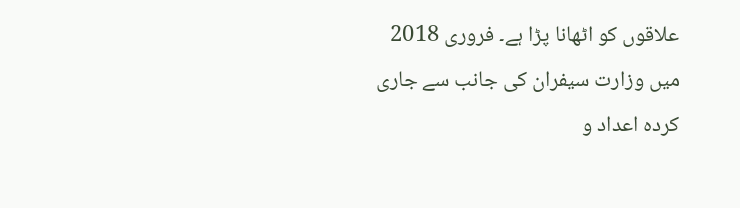علاقوں کو اٹھانا پڑا ہے۔ فروری 2018 میں وزارت سیفران کی جانب سے جاری کردہ اعداد و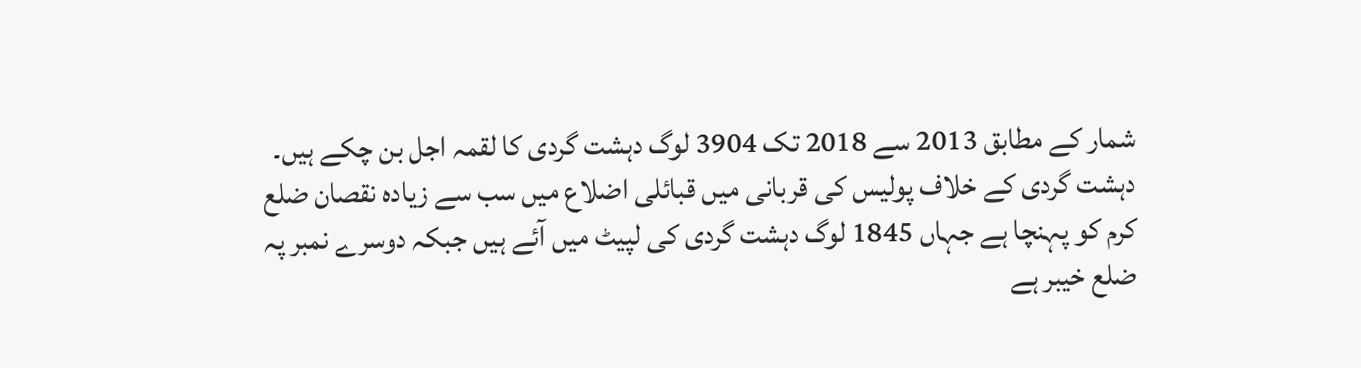شمار کے مطابق 2013 سے 2018 تک 3904 لوگ دہشت گردی کا لقمہ اجل بن چکے ہیں۔
دہشت گردی کے خلاف پولیس کی قربانی میں قبائلی اضلاع میں سب سے زیادہ نقصان ضلع کرم کو پہنچا ہے جہاں 1845 لوگ دہشت گردی کی لپیٹ میں آئے ہیں جبکہ دوسرے نمبر پہ ضلع خیبر ہے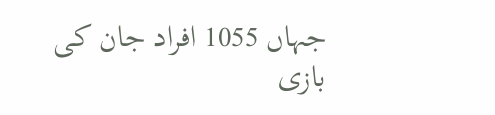جہاں 1055 افراد جان کی بازی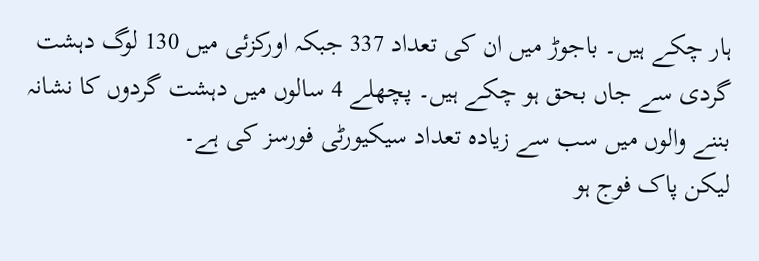ہار چکے ہیں۔ باجوڑ میں ان کی تعداد 337 جبکہ اورکزئی میں 130 لوگ دہشت گردی سے جاں بحق ہو چکے ہیں۔ پچھلے 4 سالوں میں دہشت گردوں کا نشانہ بننے والوں میں سب سے زیادہ تعداد سیکیورٹی فورسز کی ہے۔
لیکن پاک فوج ہو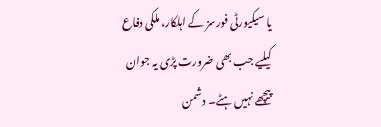یا سیکیورٹی فورسز کے اہلکار، ملکی دفاع کیلیے جب بھی ضرورت پڑی یہ جوان پیچھے نہیں ہٹے۔ دشمن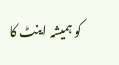کو ہمیشہ اینٹ کا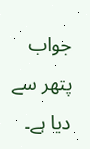جواب پتھر سے دیا ہے۔